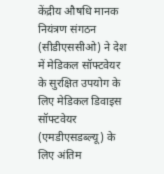केंद्रीय औषधि मानक नियंत्रण संगठन (सीडीएससीओ) ने देश में मेडिकल सॉफ्टवेयर के सुरक्षित उपयोग के लिए मेडिकल डिवाइस सॉफ्टवेयर (एमडीएसडब्ल्यू) के लिए अंतिम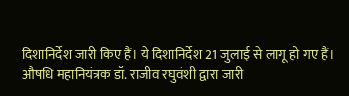दिशानिर्देश जारी किए हैं। ये दिशानिर्देश 21 जुलाई से लागू हो गए हैं। औषधि महानियंत्रक डॉ. राजीव रघुवंशी द्वारा जारी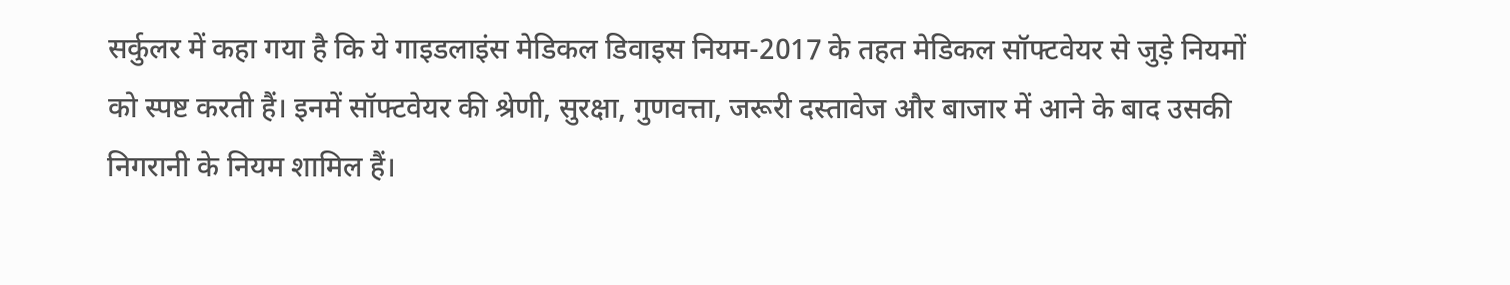सर्कुलर में कहा गया है कि ये गाइडलाइंस मेडिकल डिवाइस नियम-2017 के तहत मेडिकल सॉफ्टवेयर से जुड़े नियमों को स्पष्ट करती हैं। इनमें सॉफ्टवेयर की श्रेणी, सुरक्षा, गुणवत्ता, जरूरी दस्तावेज और बाजार में आने के बाद उसकी निगरानी के नियम शामिल हैं।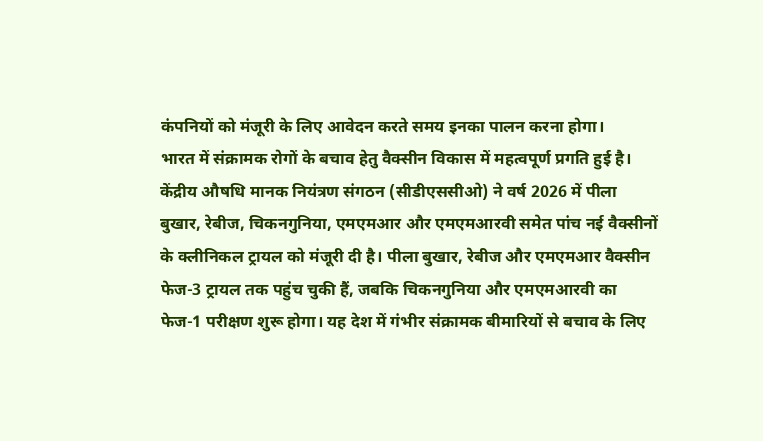कंपनियों को मंजूरी के लिए आवेदन करते समय इनका पालन करना होगा।
भारत में संक्रामक रोगों के बचाव हेतु वैक्सीन विकास में महत्वपूर्ण प्रगति हुई है। केंद्रीय औषधि मानक नियंत्रण संगठन (सीडीएससीओ) ने वर्ष 2026 में पीला बुखार, रेबीज, चिकनगुनिया, एमएमआर और एमएमआरवी समेत पांच नई वैक्सीनों के क्लीनिकल ट्रायल को मंजूरी दी है। पीला बुखार, रेबीज और एमएमआर वैक्सीन फेज-3 ट्रायल तक पहुंच चुकी हैं, जबकि चिकनगुनिया और एमएमआरवी का फेज-1 परीक्षण शुरू होगा। यह देश में गंभीर संक्रामक बीमारियों से बचाव के लिए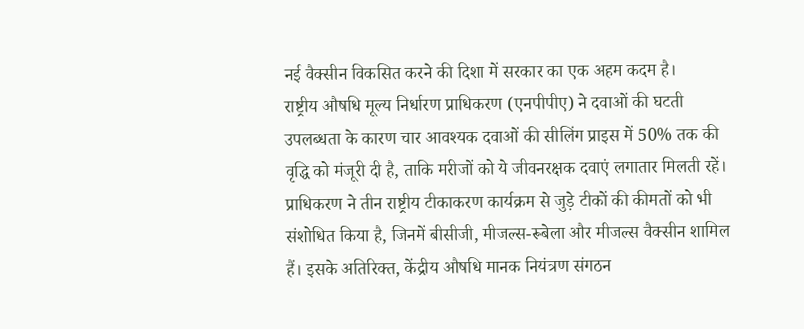नई वैक्सीन विकसित करने की दिशा में सरकार का एक अहम कदम है।
राष्ट्रीय औषधि मूल्य निर्धारण प्राधिकरण (एनपीपीए) ने दवाओं की घटती उपलब्धता के कारण चार आवश्यक दवाओं की सीलिंग प्राइस में 50% तक की वृद्धि को मंजूरी दी है, ताकि मरीजों को ये जीवनरक्षक दवाएं लगातार मिलती रहें। प्राधिकरण ने तीन राष्ट्रीय टीकाकरण कार्यक्रम से जुड़े टीकों की कीमतों को भी संशोधित किया है, जिनमें बीसीजी, मीजल्स-रूबेला और मीजल्स वैक्सीन शामिल हैं। इसके अतिरिक्त, केंद्रीय औषधि मानक नियंत्रण संगठन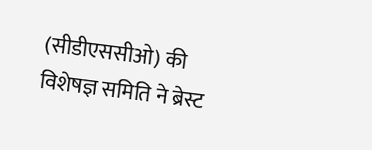(सीडीएससीओ) की विशेषज्ञ समिति ने ब्रेस्ट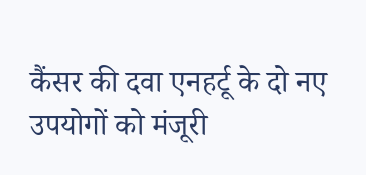कैंसर की दवा एनहर्टू के दो नए उपयोगों को मंजूरी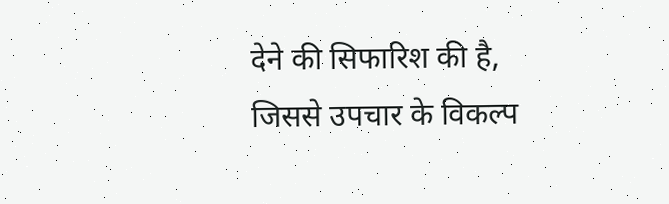देने की सिफारिश की है, जिससे उपचार के विकल्प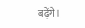बढ़ेंगे।